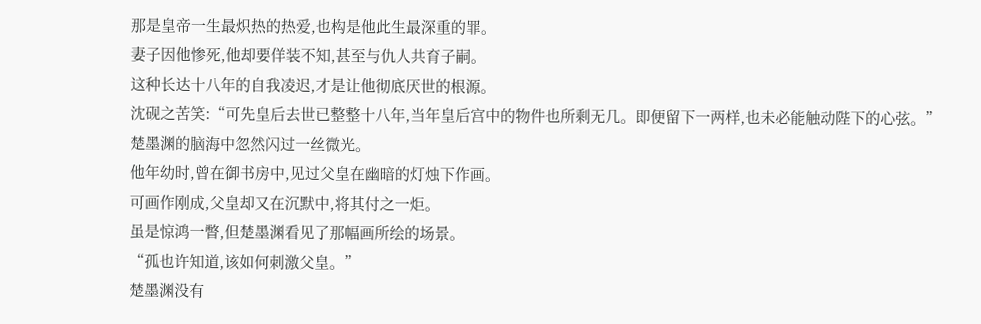那是皇帝一生最炽热的热爱,也构是他此生最深重的罪。
妻子因他惨死,他却要佯装不知,甚至与仇人共育子嗣。
这种长达十八年的自我凌迟,才是让他彻底厌世的根源。
沈砚之苦笑:“可先皇后去世已整整十八年,当年皇后宫中的物件也所剩无几。即便留下一两样,也未必能触动陛下的心弦。”
楚墨渊的脑海中忽然闪过一丝微光。
他年幼时,曾在御书房中,见过父皇在幽暗的灯烛下作画。
可画作刚成,父皇却又在沉默中,将其付之一炬。
虽是惊鸿一瞥,但楚墨渊看见了那幅画所绘的场景。
“孤也许知道,该如何刺激父皇。”
楚墨渊没有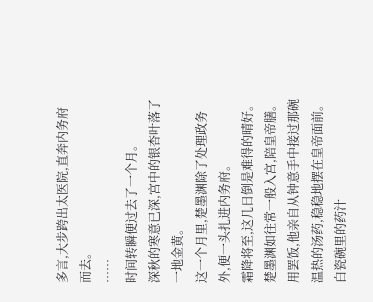多言,大步跨出太医院,直奔内务府而去。
……
时间转瞬便过去了一个月。
深秋的寒意已深,宫中的银杏叶落了一地金黄。
这一个月里,楚墨渊除了处理政务外,便一头扎进内务府。
霜降将至,这几日倒是难得的晴好。
楚墨渊如往常一般入宫,陪皇帝膳。
用罢饭,他亲自从钟意手中接过那碗温热的汤药,稳稳地摆在皇帝面前。
白瓷碗里的药汁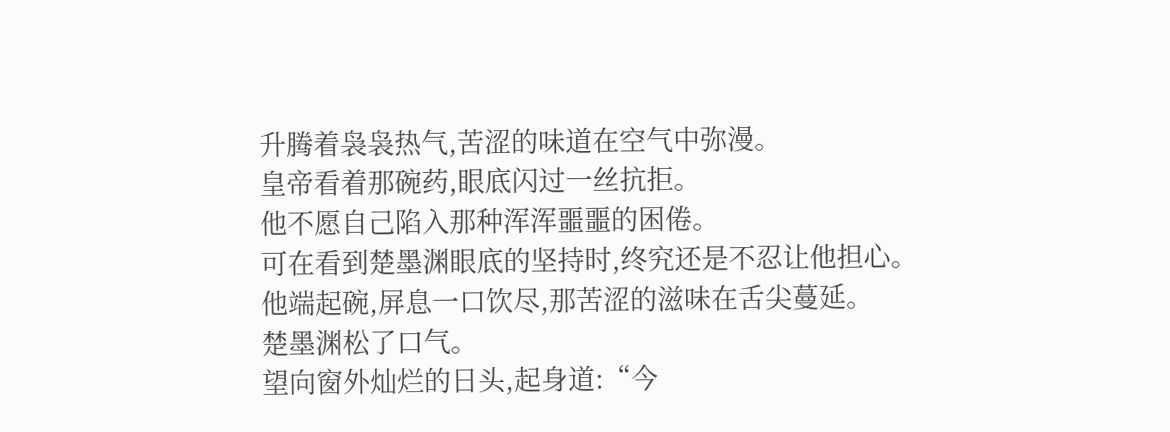升腾着袅袅热气,苦涩的味道在空气中弥漫。
皇帝看着那碗药,眼底闪过一丝抗拒。
他不愿自己陷入那种浑浑噩噩的困倦。
可在看到楚墨渊眼底的坚持时,终究还是不忍让他担心。
他端起碗,屏息一口饮尽,那苦涩的滋味在舌尖蔓延。
楚墨渊松了口气。
望向窗外灿烂的日头,起身道:“今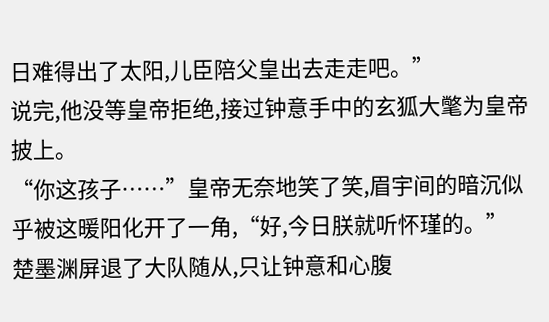日难得出了太阳,儿臣陪父皇出去走走吧。”
说完,他没等皇帝拒绝,接过钟意手中的玄狐大氅为皇帝披上。
“你这孩子……”皇帝无奈地笑了笑,眉宇间的暗沉似乎被这暖阳化开了一角,“好,今日朕就听怀瑾的。”
楚墨渊屏退了大队随从,只让钟意和心腹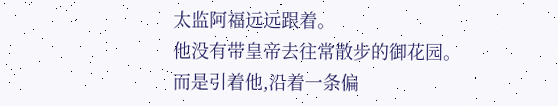太监阿福远远跟着。
他没有带皇帝去往常散步的御花园。
而是引着他,沿着一条偏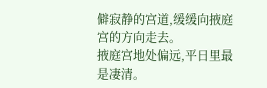僻寂静的宫道,缓缓向掖庭宫的方向走去。
掖庭宫地处偏远,平日里最是凄清。